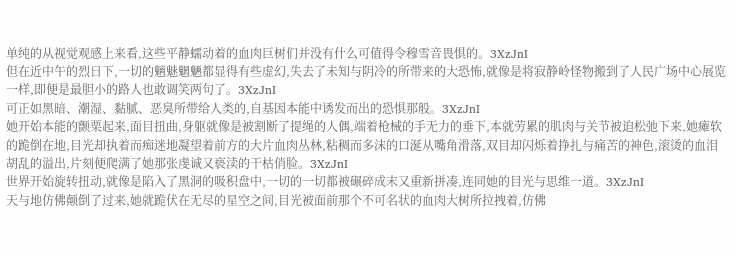单纯的从视觉观感上来看,这些平静蠕动着的血肉巨树们并没有什么可值得令穆雪音畏惧的。3XzJnI
但在近中午的烈日下,一切的魑魅魍魉都显得有些虚幻,失去了未知与阴冷的所带来的大恐怖,就像是将寂静岭怪物搬到了人民广场中心展览一样,即便是最胆小的路人也敢调笑两句了。3XzJnI
可正如黑暗、潮湿、黏腻、恶臭所带给人类的,自基因本能中诱发而出的恐惧那般。3XzJnI
她开始本能的颤栗起来,面目扭曲,身躯就像是被割断了提绳的人偶,端着枪械的手无力的垂下,本就劳累的肌肉与关节被迫松弛下来,她瘫软的跪倒在地,目光却执着而痴迷地凝望着前方的大片血肉丛林,粘稠而多沫的口涎从嘴角滑落,双目却闪烁着挣扎与痛苦的神色,滚烫的血泪胡乱的溢出,片刻便爬满了她那张虔诚又亵渎的干枯俏脸。3XzJnI
世界开始旋转扭动,就像是陷入了黑洞的吸积盘中,一切的一切都被碾碎成末又重新拼凑,连同她的目光与思维一道。3XzJnI
天与地仿佛颠倒了过来,她就跪伏在无尽的星空之间,目光被面前那个不可名状的血肉大树所拉拽着,仿佛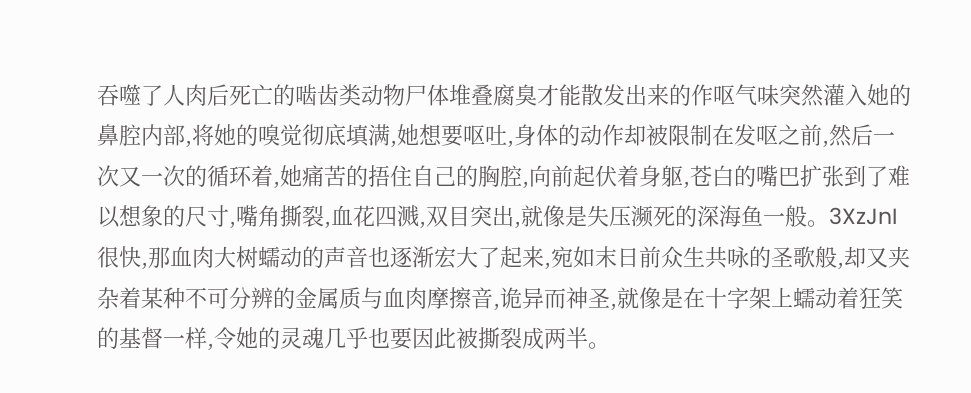吞噬了人肉后死亡的啮齿类动物尸体堆叠腐臭才能散发出来的作呕气味突然灌入她的鼻腔内部,将她的嗅觉彻底填满,她想要呕吐,身体的动作却被限制在发呕之前,然后一次又一次的循环着,她痛苦的捂住自己的胸腔,向前起伏着身躯,苍白的嘴巴扩张到了难以想象的尺寸,嘴角撕裂,血花四溅,双目突出,就像是失压濒死的深海鱼一般。3XzJnI
很快,那血肉大树蠕动的声音也逐渐宏大了起来,宛如末日前众生共咏的圣歌般,却又夹杂着某种不可分辨的金属质与血肉摩擦音,诡异而神圣,就像是在十字架上蠕动着狂笑的基督一样,令她的灵魂几乎也要因此被撕裂成两半。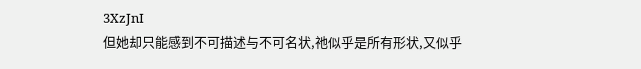3XzJnI
但她却只能感到不可描述与不可名状,祂似乎是所有形状,又似乎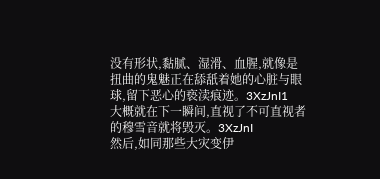没有形状,黏腻、湿滑、血腥,就像是扭曲的鬼魅正在舔舐着她的心脏与眼球,留下恶心的亵渎痕迹。3XzJnI1
大概就在下一瞬间,直视了不可直视者的穆雪音就将毁灭。3XzJnI
然后,如同那些大灾变伊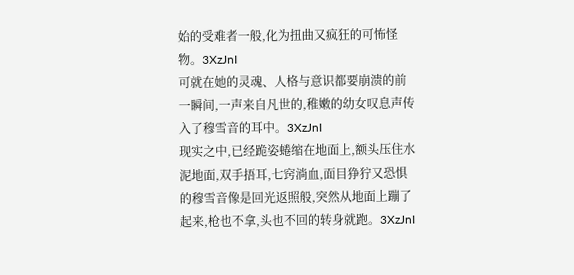始的受难者一般,化为扭曲又疯狂的可怖怪物。3XzJnI
可就在她的灵魂、人格与意识都要崩溃的前一瞬间,一声来自凡世的,稚嫩的幼女叹息声传入了穆雪音的耳中。3XzJnI
现实之中,已经跪姿蜷缩在地面上,额头压住水泥地面,双手捂耳,七窍淌血,面目狰狞又恐惧的穆雪音像是回光返照般,突然从地面上蹦了起来,枪也不拿,头也不回的转身就跑。3XzJnI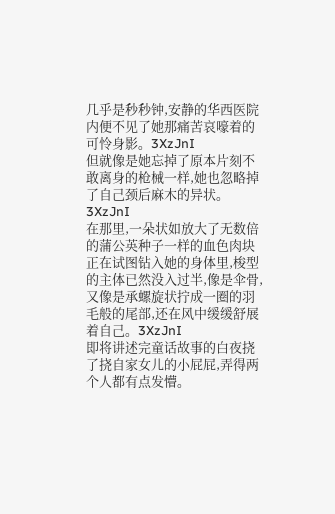几乎是秒秒钟,安静的华西医院内便不见了她那痛苦哀嚎着的可怜身影。3XzJnI
但就像是她忘掉了原本片刻不敢离身的枪械一样,她也忽略掉了自己颈后麻木的异状。3XzJnI
在那里,一朵状如放大了无数倍的蒲公英种子一样的血色肉块正在试图钻入她的身体里,梭型的主体已然没入过半,像是伞骨,又像是承螺旋状拧成一圈的羽毛般的尾部,还在风中缓缓舒展着自己。3XzJnI
即将讲述完童话故事的白夜挠了挠自家女儿的小屁屁,弄得两个人都有点发懵。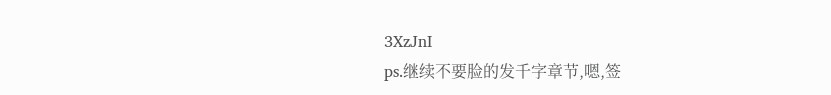3XzJnI
ps.继续不要脸的发千字章节,嗯,签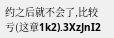约之后就不会了,比较亏(这章1k2).3XzJnI2